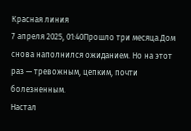Красная линия
7 апреля 2025, 01:40Прошло три месяца.Дом снова наполнился ожиданием. Но на этот раз — тревожным, цепким, почти болезненным.
Настал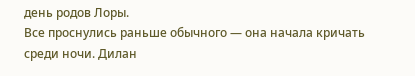день родов Лоры.
Все проснулись раньше обычного — она начала кричать среди ночи. Дилан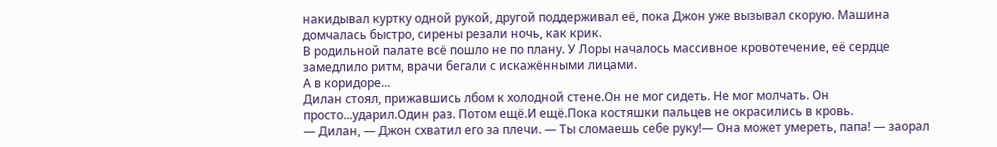накидывал куртку одной рукой, другой поддерживал её, пока Джон уже вызывал скорую. Машина домчалась быстро, сирены резали ночь, как крик.
В родильной палате всё пошло не по плану. У Лоры началось массивное кровотечение, её сердце замедлило ритм, врачи бегали с искажёнными лицами.
А в коридоре...
Дилан стоял, прижавшись лбом к холодной стене.Он не мог сидеть. Не мог молчать. Он просто...ударил.Один раз. Потом ещё.И ещё.Пока костяшки пальцев не окрасились в кровь.
— Дилан, — Джон схватил его за плечи. — Ты сломаешь себе руку!— Она может умереть, папа! — заорал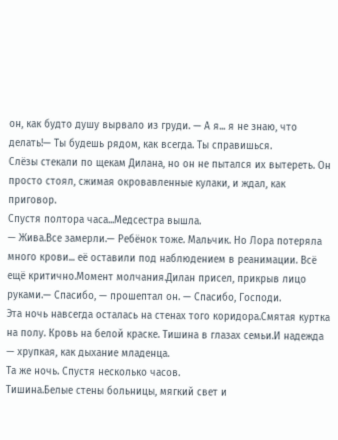он, как будто душу вырвало из груди. — А я... я не знаю, что делать!— Ты будешь рядом, как всегда. Ты справишься.
Слёзы стекали по щекам Дилана, но он не пытался их вытереть. Он просто стоял, сжимая окровавленные кулаки, и ждал, как приговор.
Спустя полтора часа...Медсестра вышла.
— Жива.Все замерли.— Ребёнок тоже. Мальчик. Но Лора потеряла много крови... её оставили под наблюдением в реанимации. Всё ещё критично.Момент молчания.Дилан присел, прикрыв лицо руками.— Спасибо, — прошептал он. — Спасибо, Господи.
Эта ночь навсегда осталась на стенах того коридора.Смятая куртка на полу. Кровь на белой краске. Тишина в глазах семьи.И надежда — хрупкая, как дыхание младенца.
Та же ночь. Спустя несколько часов.
Тишина.Белые стены больницы, мягкий свет и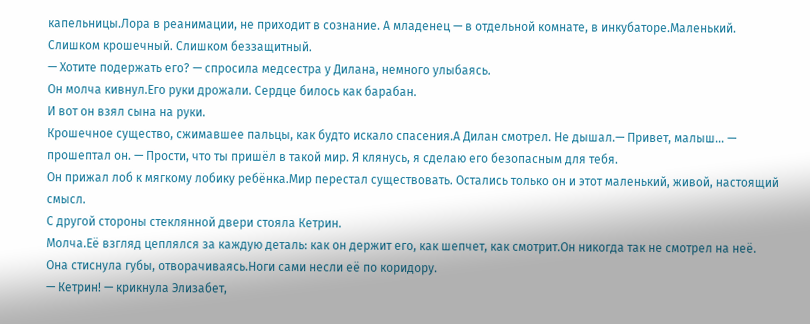капельницы.Лора в реанимации, не приходит в сознание. А младенец — в отдельной комнате, в инкубаторе.Маленький. Слишком крошечный. Слишком беззащитный.
— Хотите подержать его? — спросила медсестра у Дилана, немного улыбаясь.
Он молча кивнул.Его руки дрожали. Сердце билось как барабан.
И вот он взял сына на руки.
Крошечное существо, сжимавшее пальцы, как будто искало спасения.А Дилан смотрел. Не дышал.— Привет, малыш... — прошептал он. — Прости, что ты пришёл в такой мир. Я клянусь, я сделаю его безопасным для тебя.
Он прижал лоб к мягкому лобику ребёнка.Мир перестал существовать. Остались только он и этот маленький, живой, настоящий смысл.
С другой стороны стеклянной двери стояла Кетрин.
Молча.Её взгляд цеплялся за каждую деталь: как он держит его, как шепчет, как смотрит.Он никогда так не смотрел на неё.
Она стиснула губы, отворачиваясь.Ноги сами несли её по коридору.
— Кетрин! — крикнула Элизабет,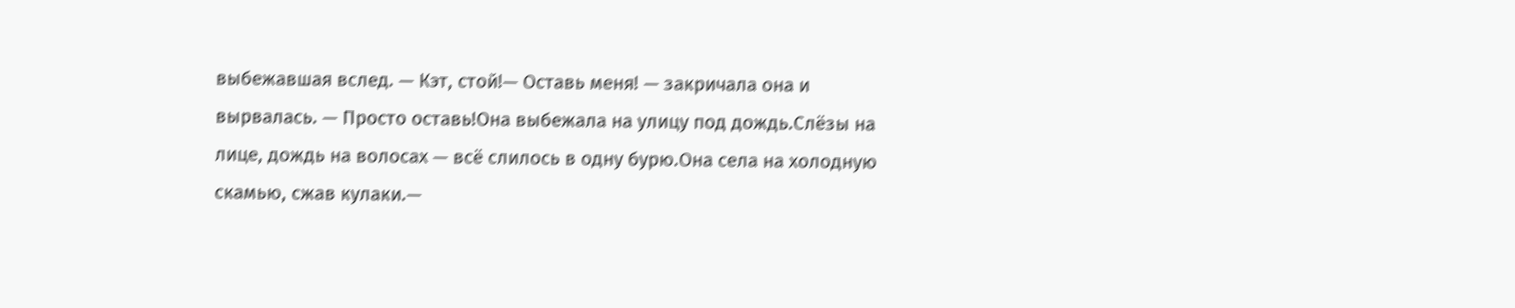выбежавшая вслед. — Кэт, стой!— Оставь меня! — закричала она и вырвалась. — Просто оставь!Она выбежала на улицу под дождь.Слёзы на лице, дождь на волосах — всё слилось в одну бурю.Она села на холодную скамью, сжав кулаки.—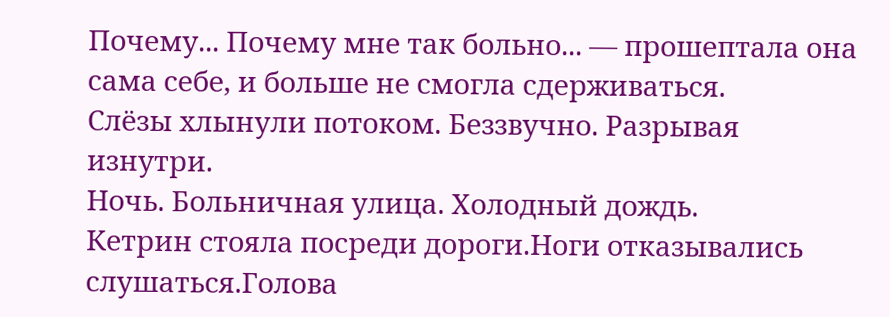Почему... Почему мне так больно... — прошептала она сама себе, и больше не смогла сдерживаться.
Слёзы хлынули потоком. Беззвучно. Разрывая изнутри.
Ночь. Больничная улица. Холодный дождь.
Кетрин стояла посреди дороги.Ноги отказывались слушаться.Голова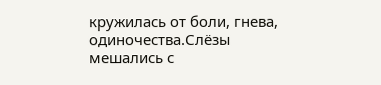кружилась от боли, гнева, одиночества.Слёзы мешались с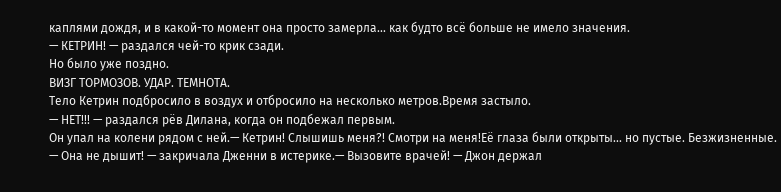каплями дождя, и в какой-то момент она просто замерла... как будто всё больше не имело значения.
— КЕТРИН! — раздался чей-то крик сзади.
Но было уже поздно.
ВИЗГ ТОРМОЗОВ. УДАР. ТЕМНОТА.
Тело Кетрин подбросило в воздух и отбросило на несколько метров.Время застыло.
— НЕТ!!! — раздался рёв Дилана, когда он подбежал первым.
Он упал на колени рядом с ней.— Кетрин! Слышишь меня?! Смотри на меня!Её глаза были открыты... но пустые. Безжизненные.
— Она не дышит! — закричала Дженни в истерике.— Вызовите врачей! — Джон держал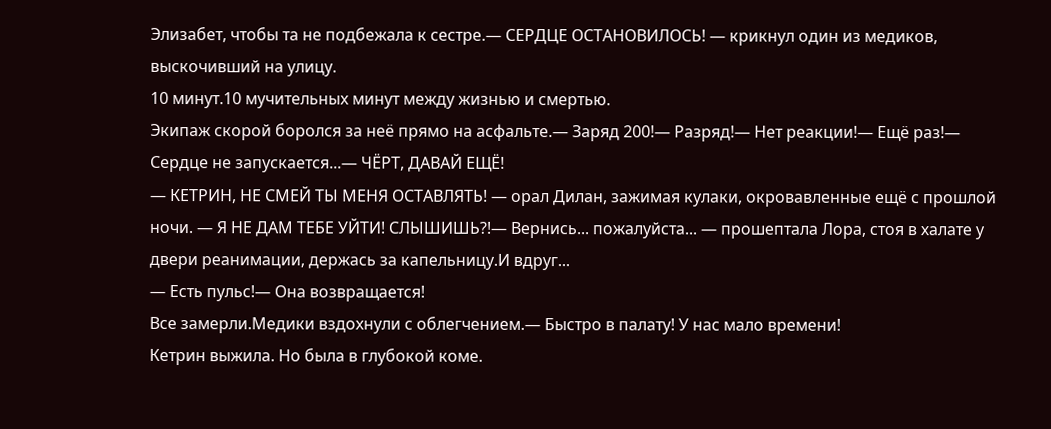Элизабет, чтобы та не подбежала к сестре.— СЕРДЦЕ ОСТАНОВИЛОСЬ! — крикнул один из медиков, выскочивший на улицу.
10 минут.10 мучительных минут между жизнью и смертью.
Экипаж скорой боролся за неё прямо на асфальте.— Заряд 200!— Разряд!— Нет реакции!— Ещё раз!— Сердце не запускается...— ЧЁРТ, ДАВАЙ ЕЩЁ!
— КЕТРИН, НЕ СМЕЙ ТЫ МЕНЯ ОСТАВЛЯТЬ! — орал Дилан, зажимая кулаки, окровавленные ещё с прошлой ночи. — Я НЕ ДАМ ТЕБЕ УЙТИ! СЛЫШИШЬ?!— Вернись... пожалуйста... — прошептала Лора, стоя в халате у двери реанимации, держась за капельницу.И вдруг...
— Есть пульс!— Она возвращается!
Все замерли.Медики вздохнули с облегчением.— Быстро в палату! У нас мало времени!
Кетрин выжила. Но была в глубокой коме.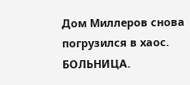Дом Миллеров снова погрузился в хаос.
БОЛЬНИЦА.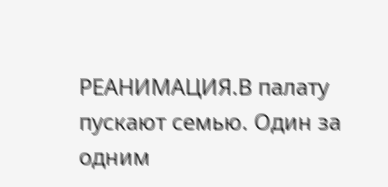РЕАНИМАЦИЯ.В палату пускают семью. Один за одним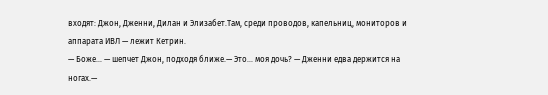входят: Джон, Дженни, Дилан и Элизабет.Там, среди проводов, капельниц, мониторов и аппарата ИВЛ — лежит Кетрин.
— Боже... — шепчет Джон, подходя ближе.— Это... моя дочь? — Дженни едва держится на ногах.—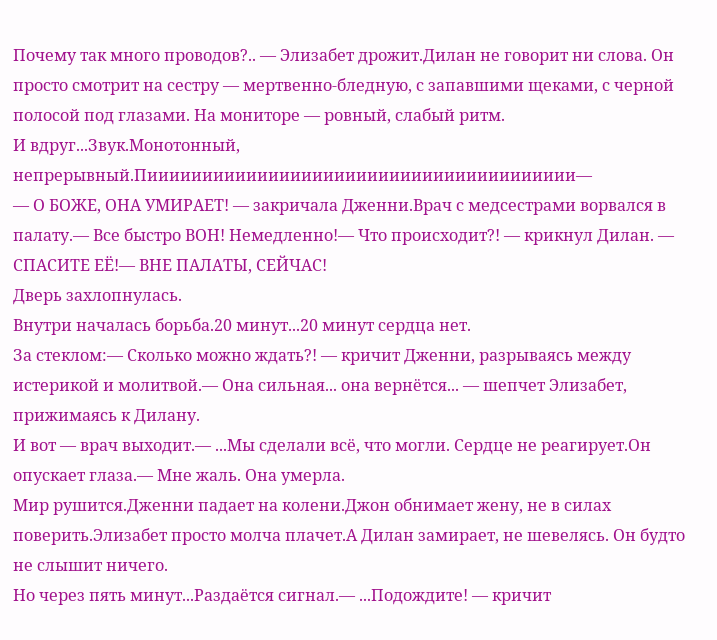Почему так много проводов?.. — Элизабет дрожит.Дилан не говорит ни слова. Он просто смотрит на сестру — мертвенно-бледную, с запавшими щеками, с черной полосой под глазами. На мониторе — ровный, слабый ритм.
И вдруг...Звук.Монотонный, непрерывный.Пиииииииииииииииииииииииииииииииииииииии—
— О БОЖЕ, ОНА УМИРАЕТ! — закричала Дженни.Врач с медсестрами ворвался в палату.— Все быстро ВОН! Немедленно!— Что происходит?! — крикнул Дилан. — СПАСИТЕ ЕЁ!— ВНЕ ПАЛАТЫ, СЕЙЧАС!
Дверь захлопнулась.
Внутри началась борьба.20 минут...20 минут сердца нет.
За стеклом:— Сколько можно ждать?! — кричит Дженни, разрываясь между истерикой и молитвой.— Она сильная... она вернётся... — шепчет Элизабет, прижимаясь к Дилану.
И вот — врач выходит.— ...Мы сделали всё, что могли. Сердце не реагирует.Он опускает глаза.— Мне жаль. Она умерла.
Мир рушится.Дженни падает на колени.Джон обнимает жену, не в силах поверить.Элизабет просто молча плачет.А Дилан замирает, не шевелясь. Он будто не слышит ничего.
Но через пять минут...Раздаётся сигнал.— ...Подождите! — кричит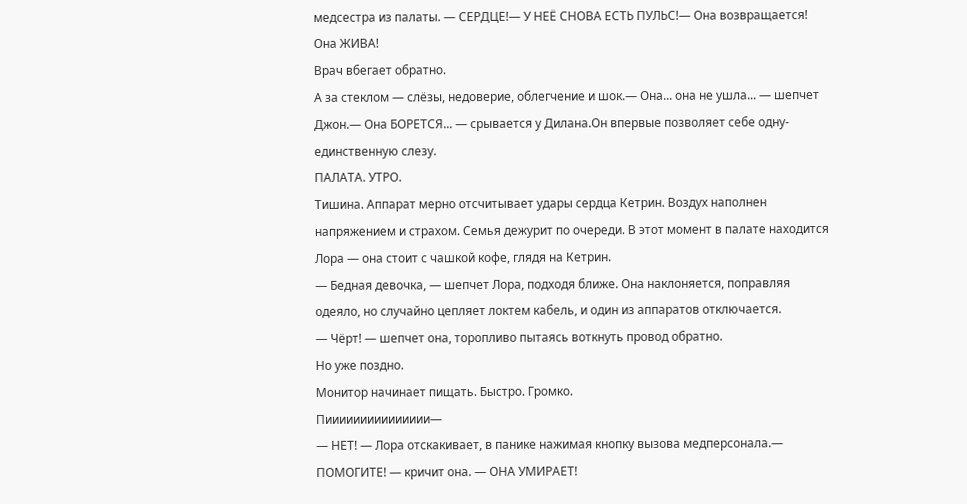медсестра из палаты. — СЕРДЦЕ!— У НЕЁ СНОВА ЕСТЬ ПУЛЬС!— Она возвращается! Она ЖИВА!
Врач вбегает обратно.
А за стеклом — слёзы, недоверие, облегчение и шок.— Она... она не ушла... — шепчет Джон.— Она БОРЕТСЯ... — срывается у Дилана.Он впервые позволяет себе одну-единственную слезу.
ПАЛАТА. УТРО.
Тишина. Аппарат мерно отсчитывает удары сердца Кетрин. Воздух наполнен напряжением и страхом. Семья дежурит по очереди. В этот момент в палате находится Лора — она стоит с чашкой кофе, глядя на Кетрин.
— Бедная девочка, — шепчет Лора, подходя ближе. Она наклоняется, поправляя одеяло, но случайно цепляет локтем кабель, и один из аппаратов отключается.
— Чёрт! — шепчет она, торопливо пытаясь воткнуть провод обратно.
Но уже поздно.
Монитор начинает пищать. Быстро. Громко.
Пиииииииииииииии—
— НЕТ! — Лора отскакивает, в панике нажимая кнопку вызова медперсонала.— ПОМОГИТЕ! — кричит она. — ОНА УМИРАЕТ!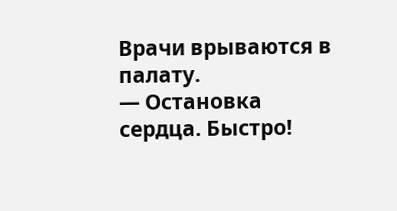Врачи врываются в палату.
— Остановка сердца. Быстро!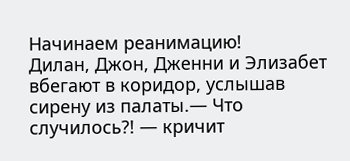Начинаем реанимацию!
Дилан, Джон, Дженни и Элизабет вбегают в коридор, услышав сирену из палаты.— Что случилось?! — кричит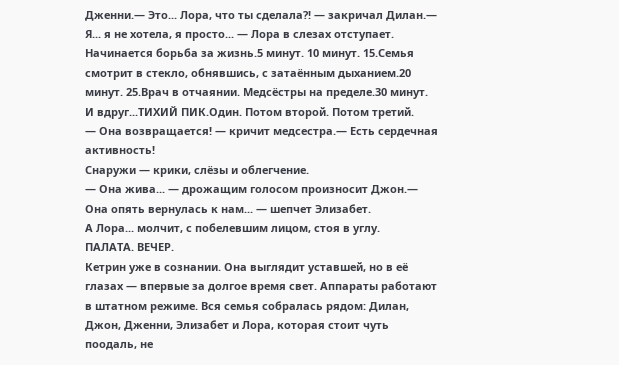Дженни.— Это... Лора, что ты сделала?! — закричал Дилан.— Я... я не хотела, я просто... — Лора в слезах отступает.
Начинается борьба за жизнь.5 минут. 10 минут. 15.Семья смотрит в стекло, обнявшись, с затаённым дыханием.20 минут. 25.Врач в отчаянии. Медсёстры на пределе.30 минут.
И вдруг...ТИХИЙ ПИК.Один. Потом второй. Потом третий.
— Она возвращается! — кричит медсестра.— Есть сердечная активность!
Снаружи — крики, слёзы и облегчение.
— Она жива... — дрожащим голосом произносит Джон.— Она опять вернулась к нам... — шепчет Элизабет.
А Лора... молчит, с побелевшим лицом, стоя в углу.
ПАЛАТА. ВЕЧЕР.
Кетрин уже в сознании. Она выглядит уставшей, но в её глазах — впервые за долгое время свет. Аппараты работают в штатном режиме. Вся семья собралась рядом: Дилан, Джон, Дженни, Элизабет и Лора, которая стоит чуть поодаль, не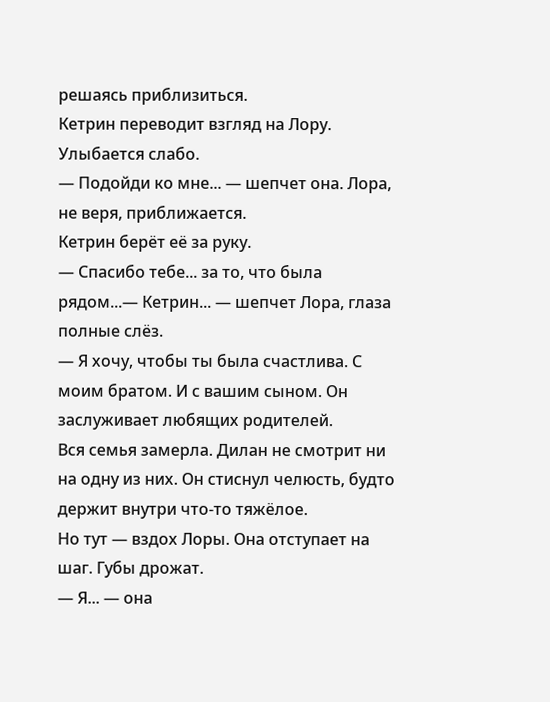решаясь приблизиться.
Кетрин переводит взгляд на Лору. Улыбается слабо.
— Подойди ко мне... — шепчет она. Лора, не веря, приближается.
Кетрин берёт её за руку.
— Спасибо тебе... за то, что была рядом...— Кетрин... — шепчет Лора, глаза полные слёз.
— Я хочу, чтобы ты была счастлива. С моим братом. И с вашим сыном. Он заслуживает любящих родителей.
Вся семья замерла. Дилан не смотрит ни на одну из них. Он стиснул челюсть, будто держит внутри что-то тяжёлое.
Но тут — вздох Лоры. Она отступает на шаг. Губы дрожат.
— Я... — она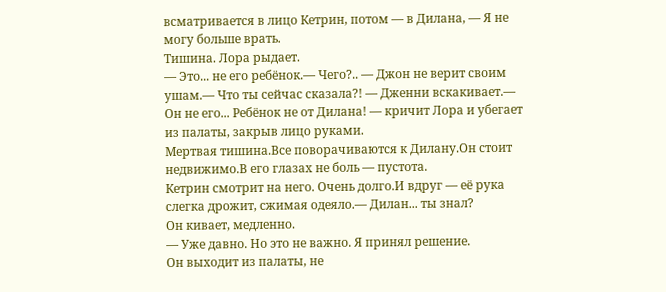всматривается в лицо Кетрин, потом — в Дилана, — Я не могу больше врать.
Тишина. Лора рыдает.
— Это... не его ребёнок.— Чего?.. — Джон не верит своим ушам.— Что ты сейчас сказала?! — Дженни вскакивает.— Он не его... Ребёнок не от Дилана! — кричит Лора и убегает из палаты, закрыв лицо руками.
Мертвая тишина.Все поворачиваются к Дилану.Он стоит недвижимо.В его глазах не боль — пустота.
Кетрин смотрит на него. Очень долго.И вдруг — её рука слегка дрожит, сжимая одеяло.— Дилан... ты знал?
Он кивает, медленно.
— Уже давно. Но это не важно. Я принял решение.
Он выходит из палаты, не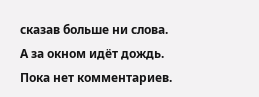сказав больше ни слова.
А за окном идёт дождь.
Пока нет комментариев.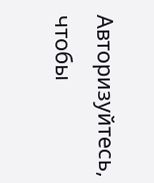Авторизуйтесь, чтобы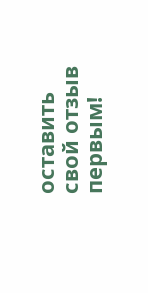оставить свой отзыв первым!